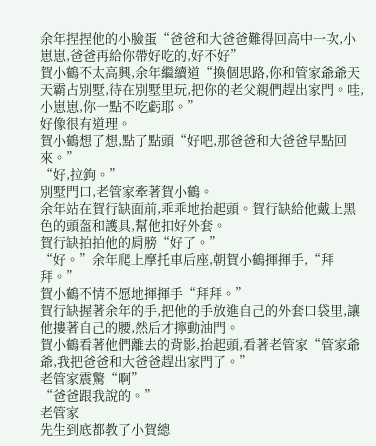余年捏捏他的小臉蛋“爸爸和大爸爸難得回高中一次,小崽崽,爸爸再給你帶好吃的,好不好”
賀小鶴不太高興,余年繼續道“換個思路,你和管家爺爺天天霸占別墅,待在別墅里玩,把你的老父親們趕出家門。哇,小崽崽,你一點不吃虧耶。”
好像很有道理。
賀小鶴想了想,點了點頭“好吧,那爸爸和大爸爸早點回來。”
“好,拉鉤。”
別墅門口,老管家牽著賀小鶴。
余年站在賀行缺面前,乖乖地抬起頭。賀行缺給他戴上黑色的頭盔和護具,幫他扣好外套。
賀行缺拍拍他的肩膀“好了。”
“好。”余年爬上摩托車后座,朝賀小鶴揮揮手,“拜拜。”
賀小鶴不情不愿地揮揮手“拜拜。”
賀行缺握著余年的手,把他的手放進自己的外套口袋里,讓他摟著自己的腰,然后才擰動油門。
賀小鶴看著他們離去的背影,抬起頭,看著老管家“管家爺爺,我把爸爸和大爸爸趕出家門了。”
老管家震驚“啊”
“爸爸跟我說的。”
老管家
先生到底都教了小賀總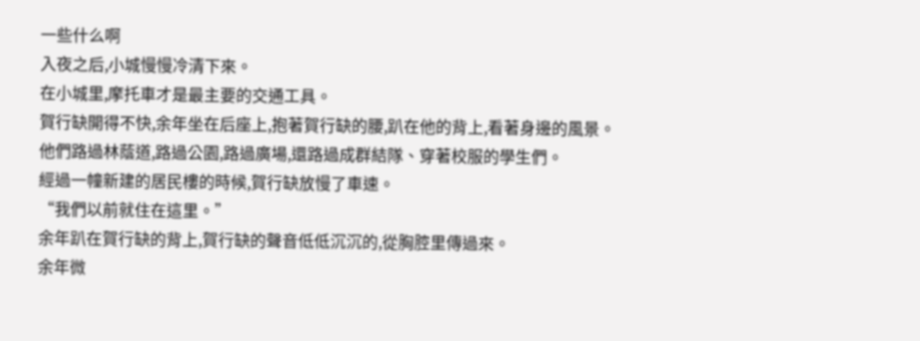一些什么啊
入夜之后,小城慢慢冷清下來。
在小城里,摩托車才是最主要的交通工具。
賀行缺開得不快,余年坐在后座上,抱著賀行缺的腰,趴在他的背上,看著身邊的風景。
他們路過林蔭道,路過公園,路過廣場,還路過成群結隊、穿著校服的學生們。
經過一幢新建的居民樓的時候,賀行缺放慢了車速。
“我們以前就住在這里。”
余年趴在賀行缺的背上,賀行缺的聲音低低沉沉的,從胸腔里傳過來。
余年微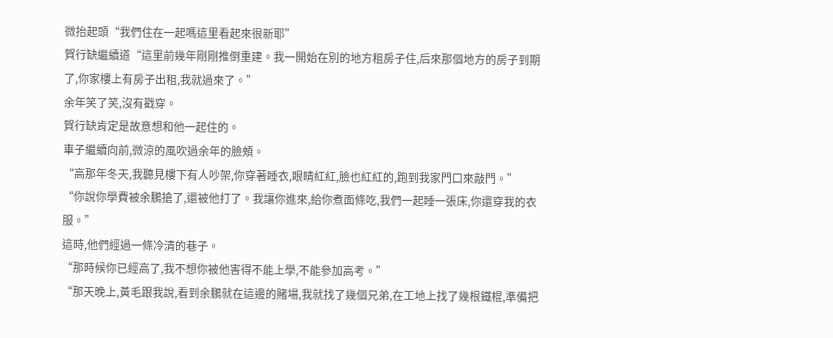微抬起頭“我們住在一起嗎這里看起來很新耶”
賀行缺繼續道“這里前幾年剛剛推倒重建。我一開始在別的地方租房子住,后來那個地方的房子到期了,你家樓上有房子出租,我就過來了。”
余年笑了笑,沒有戳穿。
賀行缺肯定是故意想和他一起住的。
車子繼續向前,微涼的風吹過余年的臉頰。
“高那年冬天,我聽見樓下有人吵架,你穿著睡衣,眼睛紅紅,臉也紅紅的,跑到我家門口來敲門。”
“你說你學費被余鵬搶了,還被他打了。我讓你進來,給你煮面條吃,我們一起睡一張床,你還穿我的衣服。”
這時,他們經過一條冷清的巷子。
“那時候你已經高了,我不想你被他害得不能上學,不能參加高考。”
“那天晚上,黃毛跟我說,看到余鵬就在這邊的賭場,我就找了幾個兄弟,在工地上找了幾根鐵棍,準備把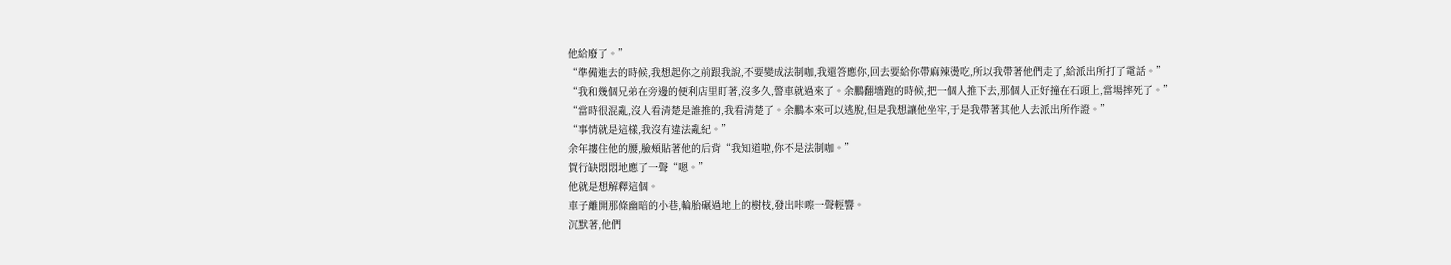他給廢了。”
“準備進去的時候,我想起你之前跟我說,不要變成法制咖,我還答應你,回去要給你帶麻辣燙吃,所以我帶著他們走了,給派出所打了電話。”
“我和幾個兄弟在旁邊的便利店里盯著,沒多久,警車就過來了。余鵬翻墻跑的時候,把一個人推下去,那個人正好撞在石頭上,當場摔死了。”
“當時很混亂,沒人看清楚是誰推的,我看清楚了。余鵬本來可以逃脫,但是我想讓他坐牢,于是我帶著其他人去派出所作證。”
“事情就是這樣,我沒有違法亂紀。”
余年摟住他的腰,臉頰貼著他的后背“我知道啦,你不是法制咖。”
賀行缺悶悶地應了一聲“嗯。”
他就是想解釋這個。
車子離開那條幽暗的小巷,輪胎碾過地上的樹枝,發出咔嚓一聲輕響。
沉默著,他們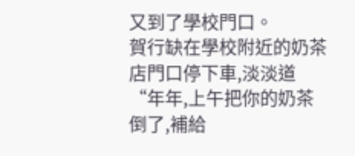又到了學校門口。
賀行缺在學校附近的奶茶店門口停下車,淡淡道“年年,上午把你的奶茶倒了,補給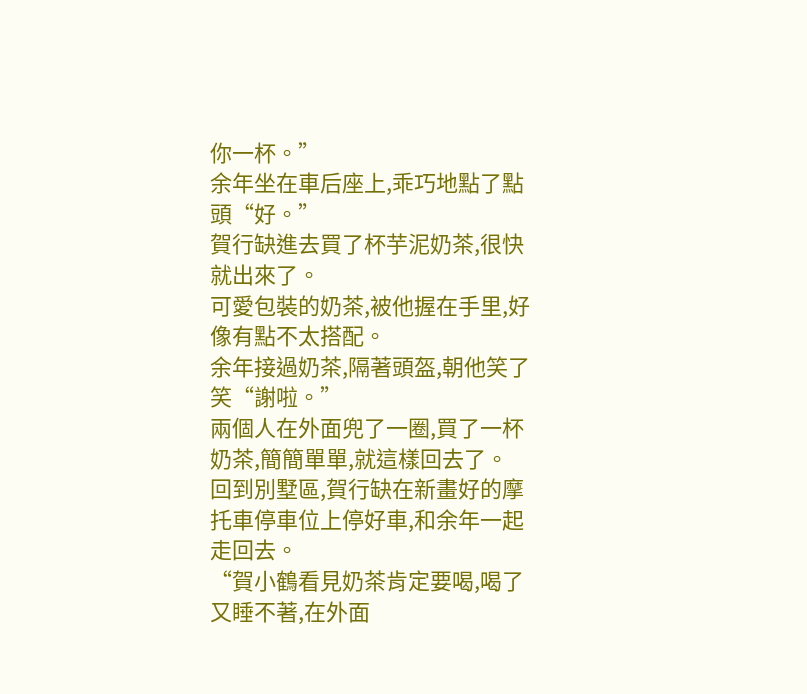你一杯。”
余年坐在車后座上,乖巧地點了點頭“好。”
賀行缺進去買了杯芋泥奶茶,很快就出來了。
可愛包裝的奶茶,被他握在手里,好像有點不太搭配。
余年接過奶茶,隔著頭盔,朝他笑了笑“謝啦。”
兩個人在外面兜了一圈,買了一杯奶茶,簡簡單單,就這樣回去了。
回到別墅區,賀行缺在新畫好的摩托車停車位上停好車,和余年一起走回去。
“賀小鶴看見奶茶肯定要喝,喝了又睡不著,在外面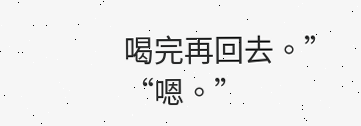喝完再回去。”
“嗯。”